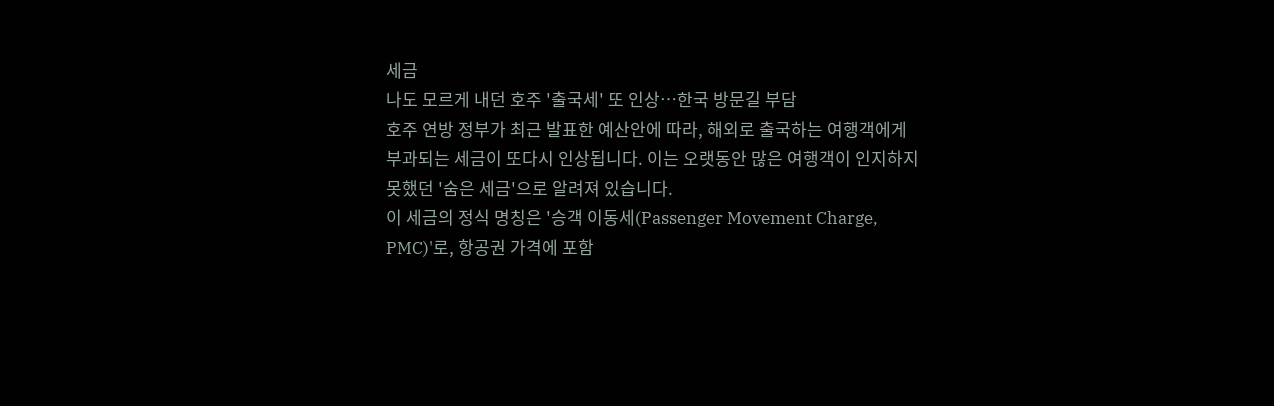세금
나도 모르게 내던 호주 '출국세' 또 인상…한국 방문길 부담
호주 연방 정부가 최근 발표한 예산안에 따라, 해외로 출국하는 여행객에게 부과되는 세금이 또다시 인상됩니다. 이는 오랫동안 많은 여행객이 인지하지 못했던 '숨은 세금'으로 알려져 있습니다.
이 세금의 정식 명칭은 '승객 이동세(Passenger Movement Charge, PMC)'로, 항공권 가격에 포함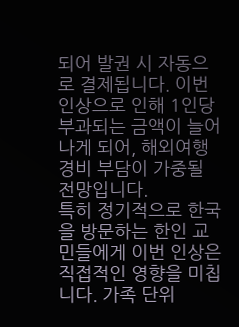되어 발권 시 자동으로 결제됩니다. 이번 인상으로 인해 1인당 부과되는 금액이 늘어나게 되어, 해외여행 경비 부담이 가중될 전망입니다.
특히 정기적으로 한국을 방문하는 한인 교민들에게 이번 인상은 직접적인 영향을 미칩니다. 가족 단위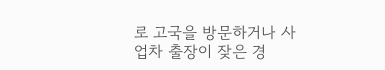로 고국을 방문하거나 사업차 출장이 잦은 경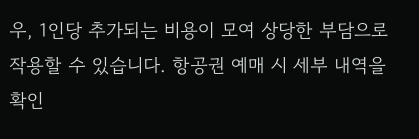우, 1인당 추가되는 비용이 모여 상당한 부담으로 작용할 수 있습니다. 항공권 예매 시 세부 내역을 확인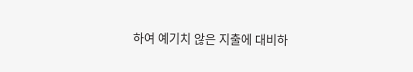하여 예기치 않은 지출에 대비하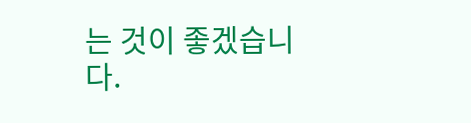는 것이 좋겠습니다.